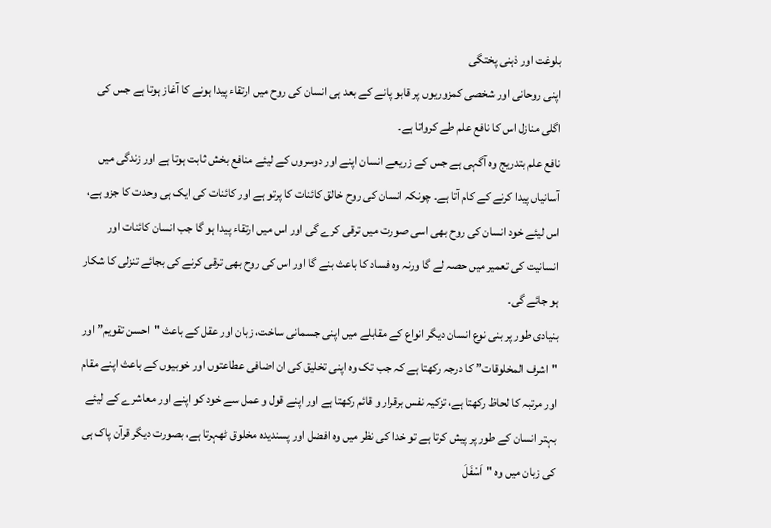بلوغت اور ذہنی پختگی
اپنی روحانی اور شخصی کمزوریوں پر قابو پانے کے بعد ہی انسان کی روح میں ارتقاء پیدا ہونے کا آغاز ہوتا ہے جس کی اگلی منازل اس کا نافع علم طے کرواتا ہے۔
نافع علم بتدریج وہ آگہی ہے جس کے زریعے انسان اپنے اور دوسروں کے لیئے منافع بخش ثابت ہوتا ہے اور زندگی میں آسانیاں پیدا کرنے کے کام آتا ہے۔ چونکہ انسان کی روح خالق کائنات کا پرتو ہے اور کائنات کی ایک ہی وحدت کا جزو ہے، اس لیئے خود انسان کی روح بھی اسی صورت میں ترقی کرے گی اور اس میں ارتقاء پیدا ہو گا جب انسان کائنات اور انسانیت کی تعمیر میں حصہ لے گا ورنہ وہ فساد کا باعث بنے گا اور اس کی روح بھی ترقی کرنے کی بجائے تنزلی کا شکار ہو جائے گی۔
بنیادی طور پر بنی نوع انسان دیگر انواع کے مقابلے میں اپنی جسمانی ساخت، زبان اور عقل کے باعث "احسن تقویم” اور "اشرف المخلوقات” کا درجہ رکھتا ہے کہ جب تک وہ اپنی تخلیق کی ان اضافی عطاعتوں اور خوبیوں کے باعث اپنے مقام اور مرتبہ کا لحاظ رکھتا ہے، تزکیہ نفس برقرار و قائم رکھتا ہے اور اپنے قول و عمل سے خود کو اپنے اور معاشرے کے لیئے بہتر انسان کے طور پر پیش کرتا ہے تو خدا کی نظر میں وہ افضل اور پسندیدہ مخلوق ٹھہرتا ہے، بصورت دیگر قرآن پاک ہی کی زبان میں وہ "اَسْفَلَ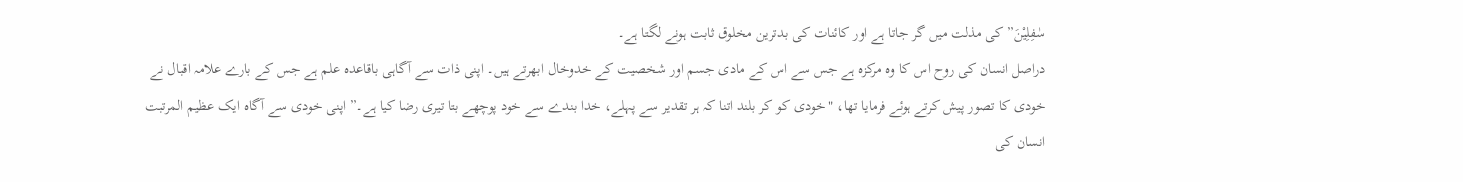سٰفِلِیْنَ” کی مذلت میں گر جاتا ہے اور کائنات کی بدترین مخلوق ثابت ہونے لگتا ہے۔
دراصل انسان کی روح اس کا وہ مرکزہ ہے جس سے اس کے مادی جسم اور شخصیت کے خدوخال ابھرتے ہیں۔ اپنی ذات سے آگاہی باقاعدہ علم ہے جس کے بارے علامہ اقبال نے خودی کا تصور پیش کرتے ہوئے فرمایا تھا، "خودی کو کر بلند اتنا کہ ہر تقدیر سے پہلے، خدا بندے سے خود پوچھے بتا تیری رضا کیا ہے۔” اپنی خودی سے آگاہ ایک عظیم المرتبت انسان کی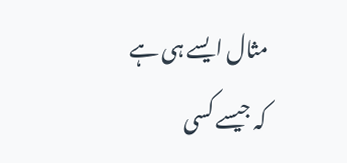مثال ایسے ہی ہے کہ جیسے کسی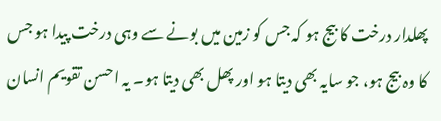پھلدار درخت کا بیج ہو کہ جس کو زمین میں بونے سے وہی درخت پیدا ہو جس کا وہ بیج ہو، جو سایہ بھی دیتا ہو اور پھل بھی دیتا ہو۔ یہ احسن تقویم انسان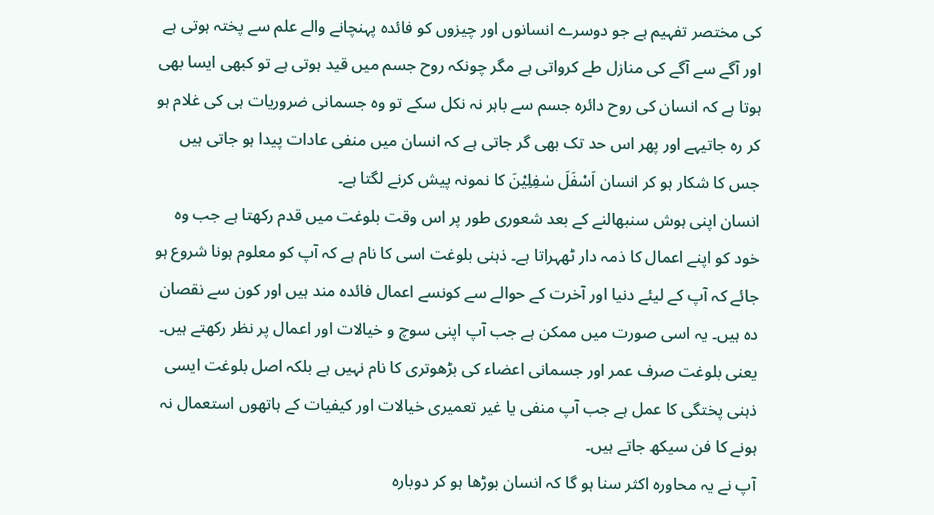کی مختصر تفہیم ہے جو دوسرے انسانوں اور چیزوں کو فائدہ پہنچانے والے علم سے پختہ ہوتی ہے اور آگے سے آگے کی منازل طے کرواتی ہے مگر چونکہ روح جسم میں قید ہوتی ہے تو کبھی ایسا بھی ہوتا ہے کہ انسان کی روح دائرہ جسم سے باہر نہ نکل سکے تو وہ جسمانی ضروریات ہی کی غلام ہو کر رہ جاتیہے اور پھر اس حد تک بھی گر جاتی ہے کہ انسان میں منفی عادات پیدا ہو جاتی ہیں جس کا شکار ہو کر انسان اَسْفَلَ سٰفِلِیْنَ کا نمونہ پیش کرنے لگتا ہے۔
انسان اپنی ہوش سنبھالنے کے بعد شعوری طور پر اس وقت بلوغت میں قدم رکھتا ہے جب وہ خود کو اپنے اعمال کا ذمہ دار ٹھہراتا ہے۔ ذہنی بلوغت اسی کا نام ہے کہ آپ کو معلوم ہونا شروع ہو جائے کہ آپ کے لیئے دنیا اور آخرت کے حوالے سے کونسے اعمال فائدہ مند ہیں اور کون سے نقصان دہ ہیں۔ یہ اسی صورت میں ممکن ہے جب آپ اپنی سوچ و خیالات اور اعمال پر نظر رکھتے ہیں۔ یعنی بلوغت صرف عمر اور جسمانی اعضاء کی بڑھوتری کا نام نہیں ہے بلکہ اصل بلوغت ایسی ذہنی پختگی کا عمل ہے جب آپ منفی یا غیر تعمیری خیالات اور کیفیات کے ہاتھوں استعمال نہ ہونے کا فن سیکھ جاتے ہیں۔
آپ نے یہ محاورہ اکثر سنا ہو گا کہ انسان بوڑھا ہو کر دوبارہ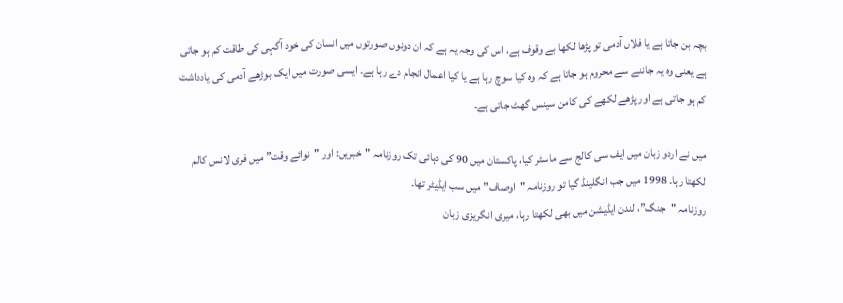بچہ بن جاتا ہے یا فلاں آدمی تو پڑھا لکھا بے وقوف ہے، اس کی وجہ یہ ہے کہ ان دونوں صورتوں میں انسان کی خود آگہی کی طاقت کم ہو جاتی ہے یعنی وہ یہ جاننے سے محروم ہو جاتا ہے کہ وہ کیا سوچ رہا ہے یا کیا اعمال انجام دے رہا ہے۔ ایسی صورت میں ایک بوڑھے آدمی کی یادداشت کم ہو جاتی ہے اور پڑھے لکھے کی کامن سینس گھٹ جاتی ہے۔

میں نے اردو زبان میں ایف سی کالج سے ماسٹر کیا، پاکستان میں 90 کی دہائی تک روزنامہ "خبریں: اور "نوائے وقت” میں فری لانس کالم لکھتا رہا۔ 1998 میں جب انگلینڈ گیا تو روزنامہ "اوصاف” میں سب ایڈیٹر تھا۔
روزنامہ "جنگ”، لندن ایڈیشن میں بھی لکھتا رہا، میری انگریزی زبان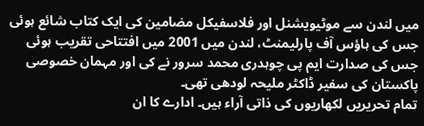میں لندن سے موٹیویشنل اور فلاسفیکل مضامین کی ایک کتاب شائع ہوئی جس کی ہاؤس آف پارلیمنٹ، لندن میں 2001 میں افتتاحی تقریب ہوئی جس کی صدارت ایم پی چوہدری محمد سرور نے کی اور مہمان خصوصی پاکستان کی سفیر ڈاکٹر ملیحہ لودھی تھی۔
تمام تحریریں لکھاریوں کی ذاتی آراء ہیں۔ ادارے کا ان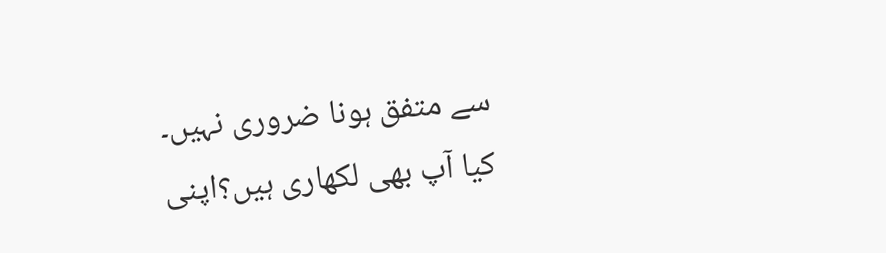سے متفق ہونا ضروری نہیں۔
کیا آپ بھی لکھاری ہیں؟اپنی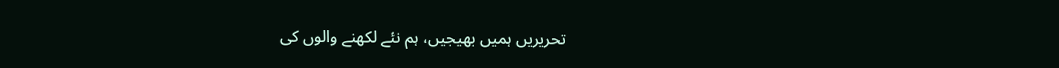تحریریں ہمیں بھیجیں، ہم نئے لکھنے والوں کی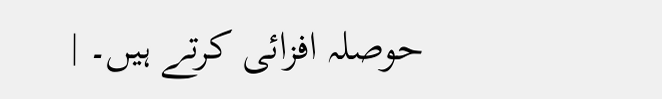حوصلہ افزائی کرتے ہیں۔ |